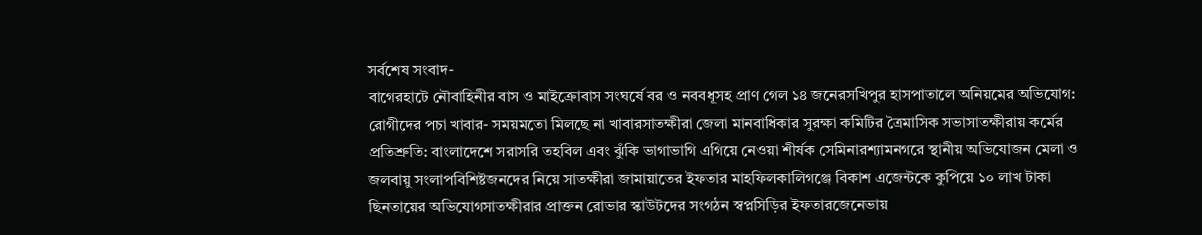সর্বশেষ সংবাদ-
বাগেরহাটে নৌবাহিনীর বাস ও মাইক্রোবাস সংঘর্ষে বর ও নববধূসহ প্রাণ গেল ১৪ জনেরসখিপুর হাসপাতালে অনিয়মের অভিযোগ: রোগীদের পচা খাবার- সময়মতো মিলছে না খাবারসাতক্ষীরা জেলা মানবাধিকার সুরক্ষা কমিটির ত্রৈমাসিক সভাসাতক্ষীরায় কর্মের প্রতিশ্রুতি: বাংলাদেশে সরাসরি তহবিল এবং ঝুঁকি ভাগাভাগি এগিয়ে নেওয়া শীর্ষক সেমিনারশ্যামনগরে স্থানীয় অভিযোজন মেলা ও জলবায়ু সংলাপবিশিষ্টজনদের নিয়ে সাতক্ষীরা জামায়াতের ইফতার মাহফিলকালিগঞ্জে বিকাশ এজেন্টকে কুপিয়ে ১০ লাখ টাকা ছিনতায়ের অভিযোগসাতক্ষীরার প্রাক্তন রোভার স্কাউটদের সংগঠন স্বপ্নসিড়ির ইফতারজেনেভায়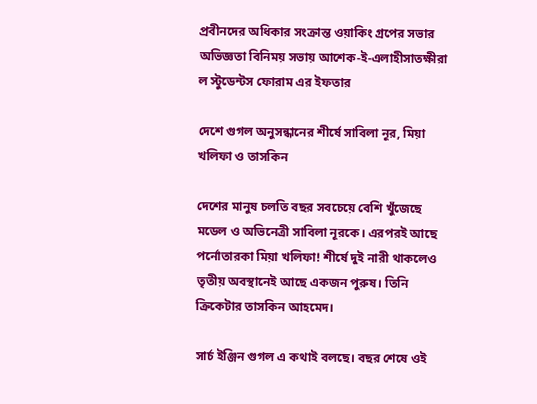প্রবীনদের অধিকার সংক্রান্ত ওয়াকিং গ্রপের সভার অভিজ্ঞতা বিনিময় সভায় আশেক-ই-এলাহীসাতক্ষীরা ল স্টুডেন্টস ফোরাম এর ইফতার

দেশে গুগল অনুসন্ধানের শীর্ষে সাবিলা নূর, মিয়া খলিফা ও তাসকিন

দেশের মানুষ চলতি বছর সবচেয়ে বেশি খুঁজেছে মডেল ও অভিনেত্রী সাবিলা নূরকে। এরপরই আছে পর্নোতারকা মিয়া খলিফা! শীর্ষে দুই নারী থাকলেও তৃতীয় অবস্থানেই আছে একজন পুরুষ। তিনি ক্রিকেটার তাসকিন আহমেদ।

সার্চ ইঞ্জিন গুগল এ কথাই বলছে। বছর শেষে ওই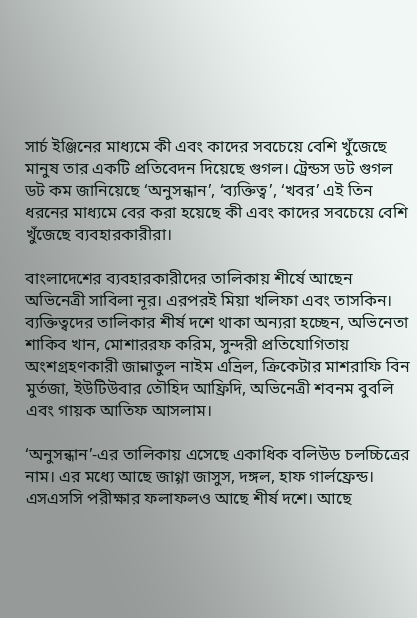সার্চ ইঞ্জিনের মাধ্যমে কী এবং কাদের সবচেয়ে বেশি খুঁজেছে মানুষ তার একটি প্রতিবেদন দিয়েছে গুগল। ট্রেন্ডস ডট গুগল ডট কম জানিয়েছে ‘অনুসন্ধান’, ‘ব্যক্তিত্ব’, ‘খবর’ এই তিন ধরনের মাধ্যমে বের করা হয়েছে কী এবং কাদের সবচেয়ে বেশি খুঁজেছে ব্যবহারকারীরা।

বাংলাদেশের ব্যবহারকারীদের তালিকায় শীর্ষে আছেন অভিনেত্রী সাবিলা নূর। এরপরই মিয়া খলিফা এবং তাসকিন। ব্যক্তিত্বদের তালিকার শীর্ষ দশে থাকা অন্যরা হচ্ছেন, অভিনেতা শাকিব খান, মোশাররফ করিম, সুন্দরী প্রতিযোগিতায় অংশগ্রহণকারী জান্নাতুল নাইম এভ্রিল, ক্রিকেটার মাশরাফি বিন মুর্তজা, ইউটিউবার তৌহিদ আফ্রিদি, অভিনেত্রী শবনম বুবলি এবং গায়ক আতিফ আসলাম।

‘অনুসন্ধান’-এর তালিকায় এসেছে একাধিক বলিউড চলচ্চিত্রের নাম। এর মধ্যে আছে জাগ্গা জাসুস, দঙ্গল, হাফ গার্লফ্রেন্ড। এসএসসি পরীক্ষার ফলাফলও আছে শীর্ষ দশে। আছে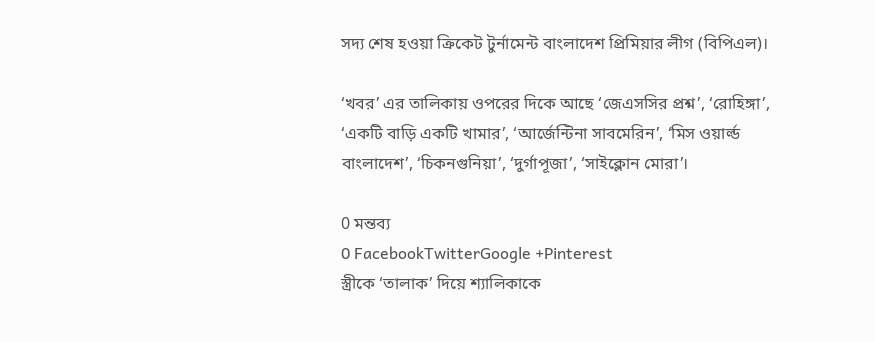সদ্য শেষ হওয়া ক্রিকেট টুর্নামেন্ট বাংলাদেশ প্রিমিয়ার লীগ (বিপিএল)।

‘খবর’ এর তালিকায় ওপরের দিকে আছে ‘জেএসসির প্রশ্ন’, ‘রোহিঙ্গা’, ‘একটি বাড়ি একটি খামার’, ‘আর্জেন্টিনা সাবমেরিন’, ‘মিস ওয়ার্ল্ড বাংলাদেশ’, ‘চিকনগুনিয়া’, ‘দুর্গাপূজা’, ‘সাইক্লোন মোরা’।

0 মন্তব্য
0 FacebookTwitterGoogle +Pinterest
স্ত্রীকে ‘তালাক’ দিয়ে শ্যালিকাকে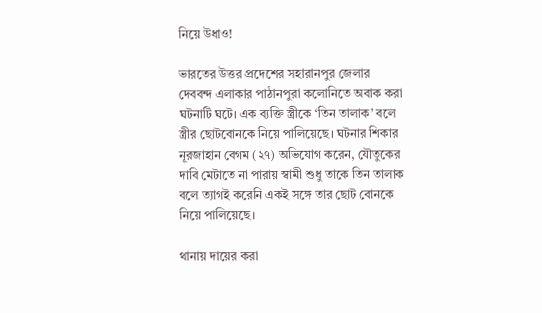নিয়ে উধাও!

ভারতের উত্তর প্রদেশের সহারানপুর জেলার দেববন্দ এলাকার পাঠানপুরা কলোনিতে অবাক করা ঘটনাটি ঘটে। এক ব্যক্তি স্ত্রীকে ‘তিন তালাক’ বলে স্ত্রীর ছোটবোনকে নিয়ে পালিয়েছে। ঘটনার শিকার নূরজাহান বেগম (২৭) অভিযোগ করেন, যৌতুকের দাবি মেটাতে না পারায় স্বামী শুধু তাকে তিন তালাক বলে ত্যাগই করেনি একই সঙ্গে তার ছোট বোনকে নিয়ে পালিয়েছে।

থানায় দায়ের করা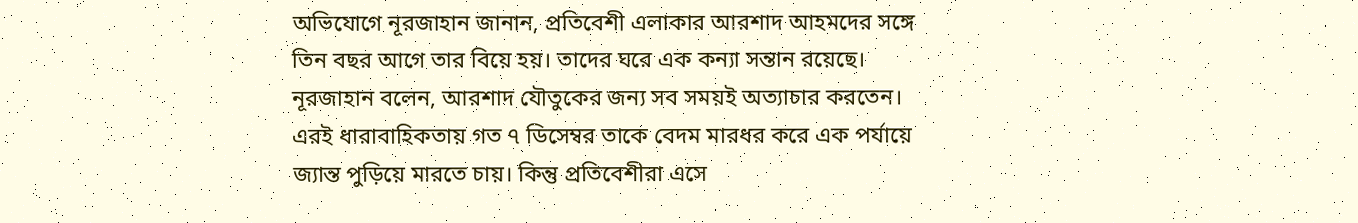অভিযোগে নূরজাহান জানান, প্রতিবেশী এলাকার আরশাদ আহমদের সঙ্গে তিন বছর আগে তার বিয়ে হয়। তাদের ঘরে এক কন্যা সন্তান রয়েছে। নূরজাহান বলেন, আরশাদ যৌতুকের জন্য সব সময়ই অত্যাচার করতেন। এরই ধারাবাহিকতায় গত ৭ ডিসেম্বর তাকে বেদম মারধর করে এক পর্যায়ে জ্যান্ত পুড়িয়ে মারতে চায়। কিন্তু প্রতিবেশীরা এসে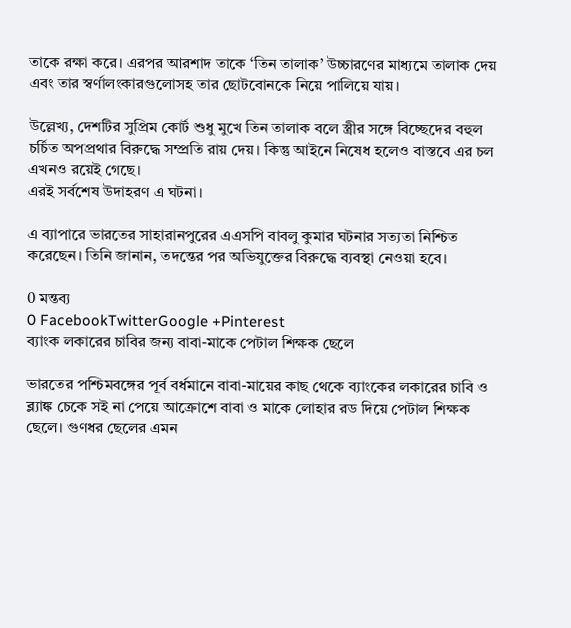তাকে রক্ষা করে। এরপর আরশাদ তাকে ‘তিন তালাক’ উচ্চারণের মাধ্যমে তালাক দেয় এবং তার স্বর্ণালংকারগুলোসহ তার ছোটবোনকে নিয়ে পালিয়ে যায়।

উল্লেখ্য, দেশটির সুপ্রিম কোর্ট শুধু মুখে তিন তালাক বলে স্ত্রীর সঙ্গে বিচ্ছেদের বহুল চর্চিত অপপ্রথার বিরুদ্ধে সম্প্রতি রায় দেয়। কিন্তু আইনে নিষেধ হলেও বাস্তবে এর চল এখনও রয়েই গেছে।
এরই সর্বশেষ উদাহরণ এ ঘটনা।

এ ব্যাপারে ভারতের সাহারানপুরের এএসপি বাবলু কুমার ঘটনার সত্যতা নিশ্চিত করেছেন। তিনি জানান, তদন্তের পর অভিযুক্তের বিরুদ্ধে ব্যবস্থা নেওয়া হবে।

0 মন্তব্য
0 FacebookTwitterGoogle +Pinterest
ব্যাংক লকারের চাবির জন্য বাবা-মাকে পেটাল শিক্ষক ছেলে

ভারতের পশ্চিমবঙ্গের পূর্ব বর্ধমানে বাবা-মায়ের কাছ থেকে ব্যাংকের লকারের চাবি ও ব্ল্যাঙ্ক চেকে সই না পেয়ে আক্রোশে বাবা ও মাকে লোহার রড দিয়ে পেটাল শিক্ষক ছেলে। গুণধর ছেলের এমন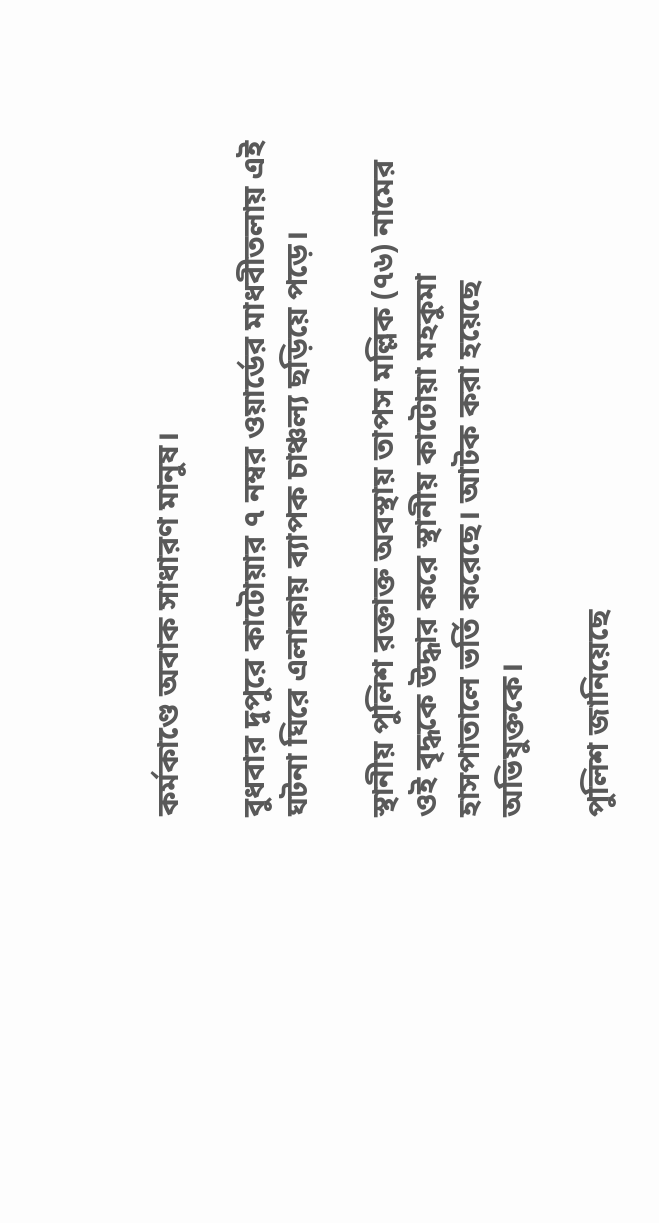কর্মকাণ্ডে অবাক সাধারণ মানুষ।

বুধবার দুপুরে কাটোয়ার ৭ নম্বর ওয়ার্ডের মাধবীতলায় এই ঘটনা ঘিরে এলাকায় ব্যাপক চাঞ্চল্য ছড়িয়ে পড়ে।

স্থানীয় পুলিশ রক্তাক্ত অবস্থায় তাপস মল্লিক (৭৬) নামের ওই বৃদ্ধকে উদ্ধার করে স্থানীয় কাটোয়া মহকুমা হাসপাতালে ভর্তি করেছে। আটক করা হয়েছে অভিযুক্তকে।

পুলিশ জানিয়েছে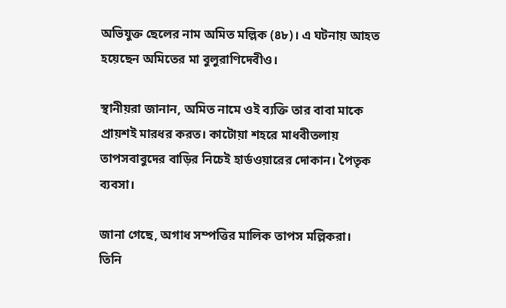অভিযুক্ত ছেলের নাম অমিত মল্লিক (৪৮)। এ ঘটনায় আহত হয়েছেন অমিতের মা বুলুরাণিদেবীও।

স্থানীয়রা জানান, অমিত নামে ওই ব্যক্তি তার বাবা মাকে প্রায়শই মারধর করত। কাটোয়া শহরে মাধবীতলায় তাপসবাবুদের বাড়ির নিচেই হার্ডওয়ারের দোকান। পৈতৃক ব্যবসা।

জানা গেছে, অগাধ সম্পত্তির মালিক তাপস মল্লিকরা।
তিনি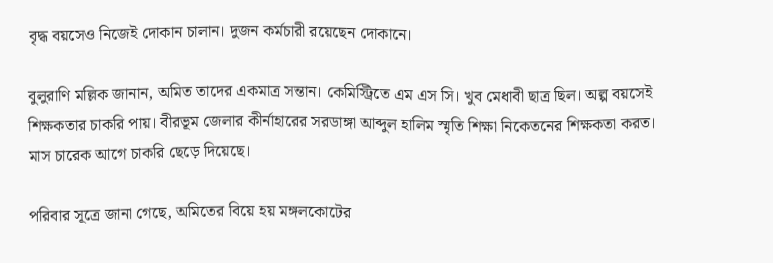বৃদ্ধ বয়সেও নিজেই দোকান চালান। দুজন কর্মচারী রয়েছেন দোকানে।

বুলুরাণি মল্লিক জানান, অমিত তাদের একমাত্র সন্তান। কেমিস্ট্রিতে এম এস সি। খুব মেধাবী ছাত্র ছিল। অল্প বয়সেই শিক্ষকতার চাকরি পায়। বীরভূম জেলার কীর্নাহারের সরডাঙ্গা আব্দুল হালিম স্মৃতি শিক্ষা নিকেতনের শিক্ষকতা করত। মাস চারেক আগে চাকরি ছেড়ে দিয়েছে।

পরিবার সূত্রে জানা গেছে, অমিতের বিয়ে হয় মঙ্গলকোটের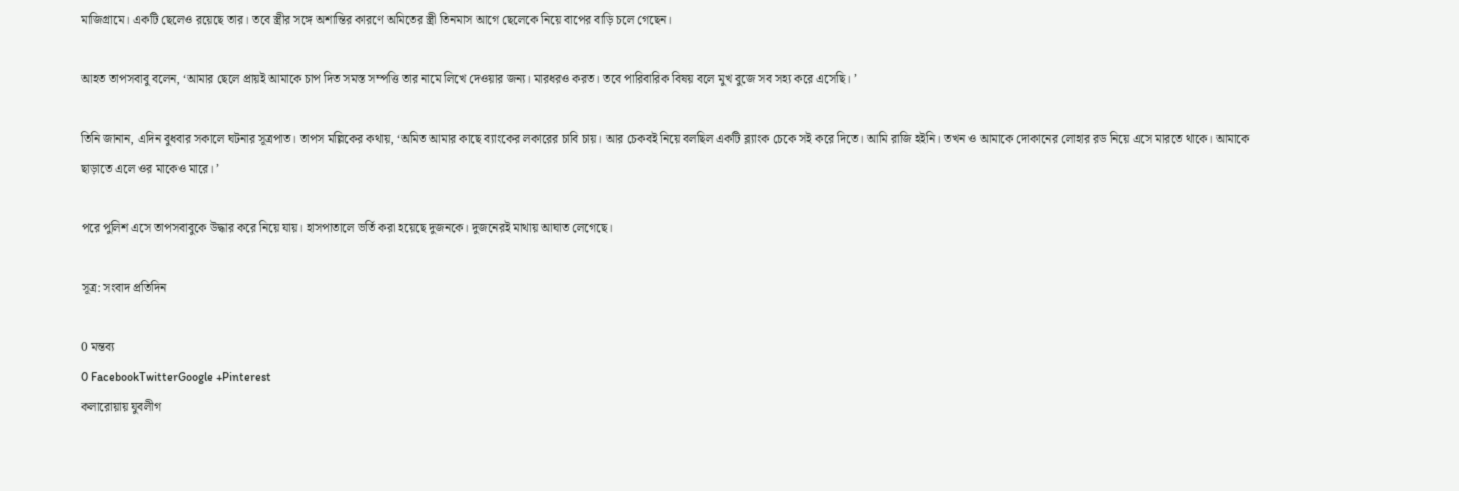মাজিগ্রামে। একটি ছেলেও রয়েছে তার। তবে স্ত্রীর সঙ্গে অশান্তির কারণে অমিতের স্ত্রী তিনমাস আগে ছেলেকে নিয়ে বাপের বাড়ি চলে গেছেন।

আহত তাপসবাবু বলেন, ‘আমার ছেলে প্রায়ই আমাকে চাপ দিত সমস্ত সম্পত্তি তার নামে লিখে দেওয়ার জন্য। মারধরও করত। তবে পারিবারিক বিষয় বলে মুখ বুজে সব সহ্য করে এসেছি। ’

তিনি জানান, এদিন বুধবার সকালে ঘটনার সূত্রপাত। তাপস মল্লিকের কথায়, ‘অমিত আমার কাছে ব্যাংকের লকারের চাবি চায়। আর চেকবই নিয়ে বলছিল একটি ব্ল্যাংক চেকে সই করে দিতে। আমি রাজি হইনি। তখন ও আমাকে দোকানের লোহার রড নিয়ে এসে মারতে থাকে। আমাকে ছাড়াতে এলে ওর মাকেও মারে। ’

পরে পুলিশ এসে তাপসবাবুকে উদ্ধার করে নিয়ে যায়। হাসপাতালে ভর্তি করা হয়েছে দুজনকে। দুজনেরই মাথায় আঘাত লেগেছে।

সূত্র: সংবাদ প্রতিদিন

0 মন্তব্য
0 FacebookTwitterGoogle +Pinterest
কলারোয়ায় যুবলীগ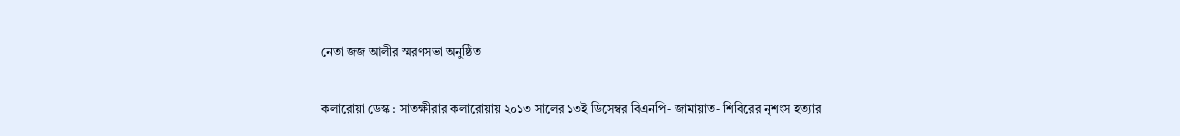নেতা জজ আলীর স্মরণসভা অনুষ্ঠিত

কলারোয়া ডেস্ক : সাতক্ষীরার কলারোয়ায় ২০১৩ সালের ১৩ই ডিসেম্বর বিএনপি- জামায়াত- শিবিরের নৃশংস হত্যার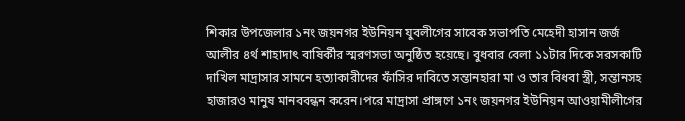শিকার উপজেলার ১নং জয়নগর ইউনিয়ন যুবলীগের সাবেক সভাপতি মেহেদী হাসান জর্জ আলীর ৪র্থ শাহাদাৎ বাষির্কীর স্মরণসভা অনুষ্ঠিত হয়েছে। বুধবার বেলা ১১টার দিকে সরসকাটি দাখিল মাদ্রাসার সামনে হত্যাকারীদের ফাঁসির দাবিতে সন্তানহারা মা ও তার বিধবা স্ত্রী, সন্তানসহ হাজারও মানুষ মানববন্ধন করেন।পরে মাদ্রাসা প্রাঙ্গণে ১নং জয়নগর ইউনিয়ন আওয়ামীলীগের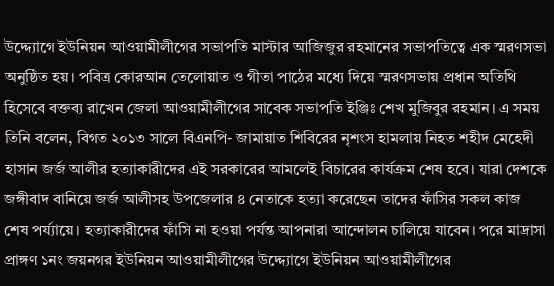উদ্দ্যোগে ইউনিয়ন আওয়ামীলীগের সভাপতি মাস্টার আজিজুর রহমানের সভাপতিত্বে এক স্মরণসভা অনুষ্ঠিত হয়। পবিত্র কোরআন তেলোয়াত ও গীতা পাঠের মধ্যে দিয়ে স্মরণসভায় প্রধান অতিথি হিসেবে বক্তব্য রাখেন জেলা আওয়ামীলীগের সাবেক সভাপতি ইঞ্জিঃ শেখ মুজিবুর রহমান। এ সময় তিনি বলেন, বিগত ২০১৩ সালে বিএনপি- জামায়াত শিবিরের নৃশংস হামলায় নিহত শহীদ মেহেদী হাসান জর্জ আলীর হত্যাকারীদের এই সরকারের আমলেই বিচারের কার্যক্রম শেষ হবে। যারা দেশকে জঙ্গীবাদ বানিয়ে জর্জ আলীসহ উপজেলার ৪ নেতাকে হত্যা করেছেন তাদের ফাঁসির সকল কাজ শেষ পর্য্যায়ে। হত্যাকারীদের ফাঁসি না হওয়া পর্যন্ত আপনারা আন্দোলন চালিয়ে যাবেন। পরে মাদ্রাসা প্রাঙ্গণ ১নং জয়নগর ইউনিয়ন আওয়ামীলীগের উদ্দ্যোগে ইউনিয়ন আওয়ামীলীগের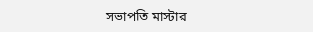সভাপতি মাস্টার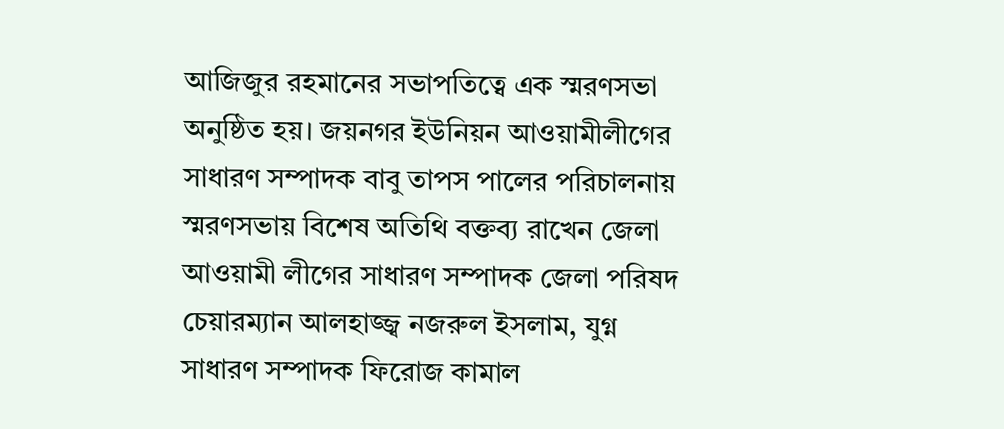আজিজুর রহমানের সভাপতিত্বে এক স্মরণসভা অনুষ্ঠিত হয়। জয়নগর ইউনিয়ন আওয়ামীলীগের সাধারণ সম্পাদক বাবু তাপস পালের পরিচালনায় স্মরণসভায় বিশেষ অতিথি বক্তব্য রাখেন জেলা আওয়ামী লীগের সাধারণ সম্পাদক জেলা পরিষদ চেয়ারম্যান আলহাজ্জ্ব নজরুল ইসলাম, যুগ্ন সাধারণ সম্পাদক ফিরোজ কামাল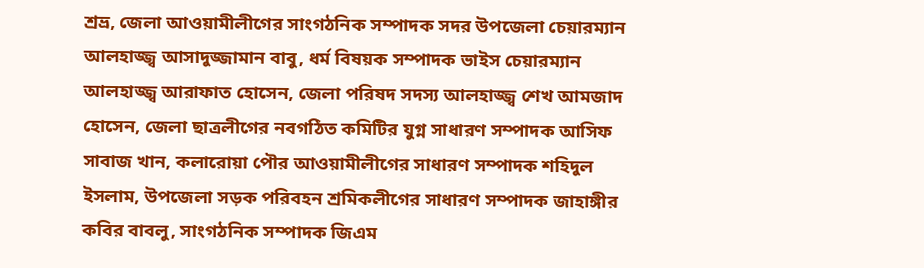শ্রভ্র, জেলা আওয়ামীলীগের সাংগঠনিক সম্পাদক সদর উপজেলা চেয়ারম্যান আলহাজ্জ্ব আসাদুজ্জামান বাবু, ধর্ম বিষয়ক সম্পাদক ভাইস চেয়ারম্যান আলহাজ্জ্ব আরাফাত হোসেন, জেলা পরিষদ সদস্য আলহাজ্জ্ব শেখ আমজাদ হোসেন, জেলা ছাত্রলীগের নবগঠিত কমিটির যুগ্ন সাধারণ সম্পাদক আসিফ সাবাজ খান, কলারোয়া পৌর আওয়ামীলীগের সাধারণ সম্পাদক শহিদুল ইসলাম, উপজেলা সড়ক পরিবহন শ্রমিকলীগের সাধারণ সম্পাদক জাহাঙ্গীর কবির বাবলু, সাংগঠনিক সম্পাদক জিএম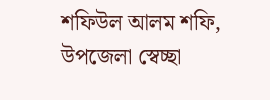শফিউল আলম শফি, উপজেলা স্বেচ্ছা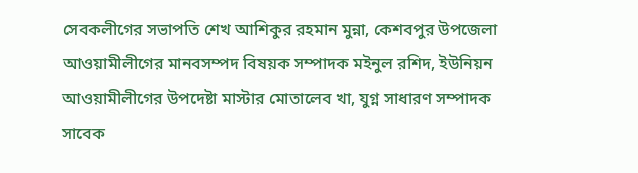সেবকলীগের সভাপতি শেখ আশিকুর রহমান মুন্না, কেশবপুর উপজেলা আওয়ামীলীগের মানবসম্পদ বিষয়ক সম্পাদক মইনুল রশিদ, ইউনিয়ন আওয়ামীলীগের উপদেষ্টা মাস্টার মোতালেব খা, যুগ্ন সাধারণ সম্পাদক সাবেক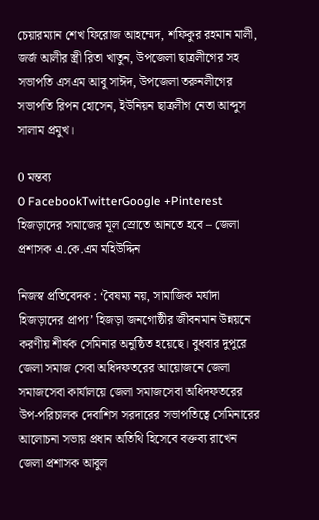চেয়ারম্যান শেখ ফিরোজ আহম্মেদ, শফিকুর রহমান মালী, জর্জ আলীর স্ত্রী রিতা খাতুন, উপজেলা ছাত্রলীগের সহ সভাপতি এসএম আবু সাঈদ, উপজেলা তরুনলীগের সভাপতি রিপন হোসেন, ইউনিয়ন ছাত্রলীগ নেতা আব্দুস সালাম প্রমুখ।

0 মন্তব্য
0 FacebookTwitterGoogle +Pinterest
হিজড়াদের সমাজের মূল স্রোতে আনতে হবে – জেলা প্রশাসক এ.কে.এম মহিউদ্দিন

নিজস্ব প্রতিবেদক : ‘বৈষম্য নয়, সামাজিক মর্যাদা হিজড়াদের প্রাপ্য’ হিজড়া জনগোষ্ঠীর জীবনমান উন্নয়নে করণীয় শীর্ষক সেমিনার অনুষ্ঠিত হয়েছে। বুধবার দুপুরে জেলা সমাজ সেবা অধিদফতরের আয়োজনে জেলা সমাজসেবা কার্যালয়ে জেলা সমাজসেবা অধিদফতরের উপ-পরিচালক দেবাশিস সরদারের সভাপতিত্বে সেমিনারের আলোচনা সভায় প্রধান অতিথি হিসেবে বক্তব্য রাখেন জেলা প্রশাসক আবুল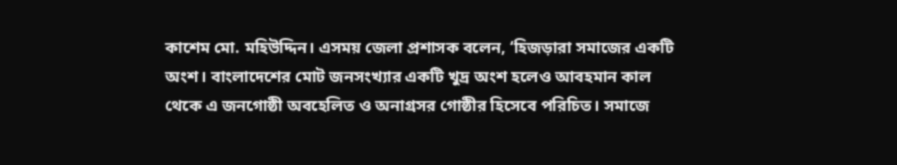কাশেম মো. মহিউদ্দিন। এসময় জেলা প্রশাসক বলেন, ‘হিজড়ারা সমাজের একটি অংশ। বাংলাদেশের মোট জনসংখ্যার একটি খুদ্র অংশ হলেও আবহমান কাল থেকে এ জনগোষ্ঠী অবহেলিত ও অনাগ্রসর গোষ্ঠীর হিসেবে পরিচিত। সমাজে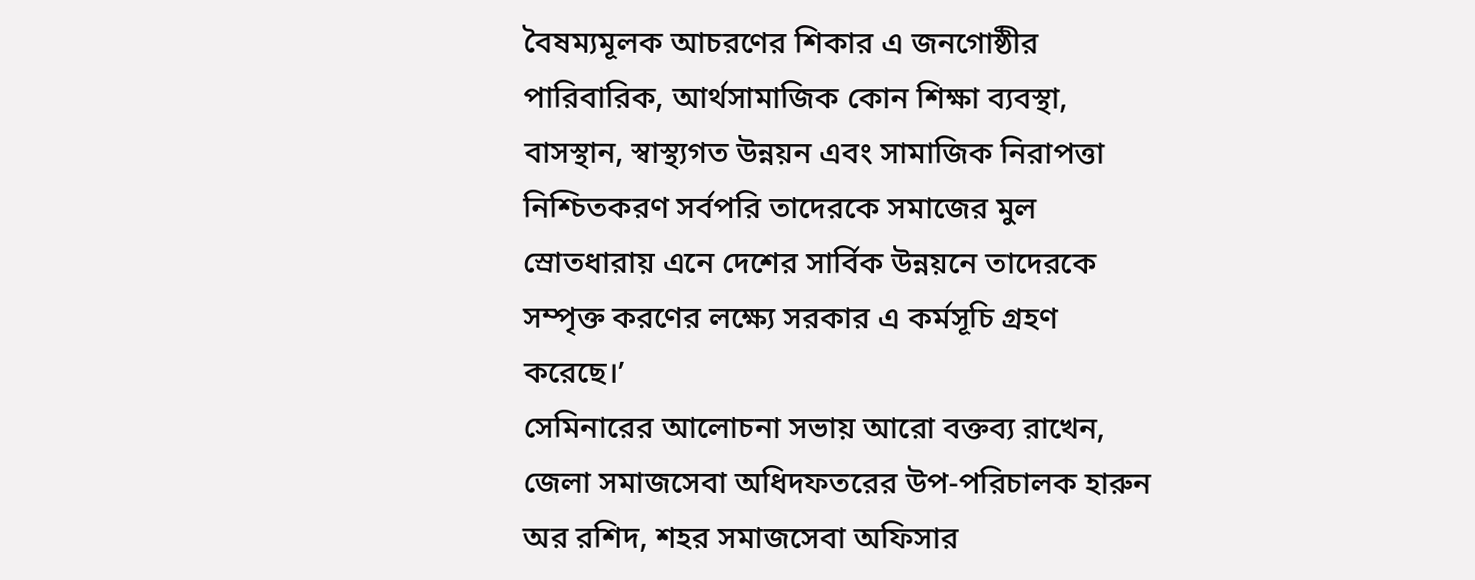বৈষম্যমূলক আচরণের শিকার এ জনগোষ্ঠীর পারিবারিক, আর্থসামাজিক কোন শিক্ষা ব্যবস্থা, বাসস্থান, স্বাস্থ্যগত উন্নয়ন এবং সামাজিক নিরাপত্তা নিশ্চিতকরণ সর্বপরি তাদেরকে সমাজের মুল স্রোতধারায় এনে দেশের সার্বিক উন্নয়নে তাদেরকে সম্পৃক্ত করণের লক্ষ্যে সরকার এ কর্মসূচি গ্রহণ করেছে।’
সেমিনারের আলোচনা সভায় আরো বক্তব্য রাখেন, জেলা সমাজসেবা অধিদফতরের উপ-পরিচালক হারুন অর রশিদ, শহর সমাজসেবা অফিসার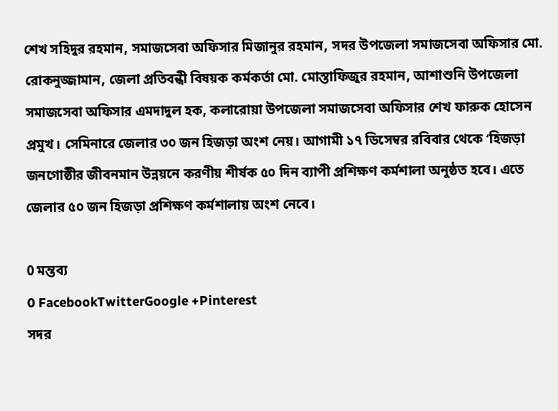শেখ সহিদুর রহমান, সমাজসেবা অফিসার মিজানুর রহমান, সদর উপজেলা সমাজসেবা অফিসার মো. রোকনুজ্জামান, জেলা প্রতিবন্ধী বিষয়ক কর্মকর্তা মো. মোস্তাফিজুর রহমান, আশাশুনি উপজেলা সমাজসেবা অফিসার এমদাদুল হক, কলারোয়া উপজেলা সমাজসেবা অফিসার শেখ ফারুক হোসেন প্রমুখ। সেমিনারে জেলার ৩০ জন হিজড়া অংশ নেয়। আগামী ১৭ ডিসেম্বর রবিবার থেকে ‘হিজড়া জনগোষ্ঠীর জীবনমান উন্নয়নে করণীয় শীর্ষক ৫০ দিন ব্যাপী প্রশিক্ষণ কর্মশালা অনুষ্ঠত হবে। এতে জেলার ৫০ জন হিজড়া প্রশিক্ষণ কর্মশালায় অংশ নেবে।

0 মন্তব্য
0 FacebookTwitterGoogle +Pinterest
সদর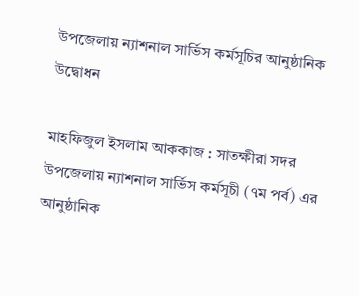উপজেলায় ন্যাশনাল সার্ভিস কর্মসূচির আনুষ্ঠানিক উদ্বোধন

মাহফিজুল ইসলাম আককাজ : সাতক্ষীরা সদর উপজেলায় ন্যাশনাল সার্ভিস কর্মসূচী (৭ম পর্ব) এর আনুষ্ঠানিক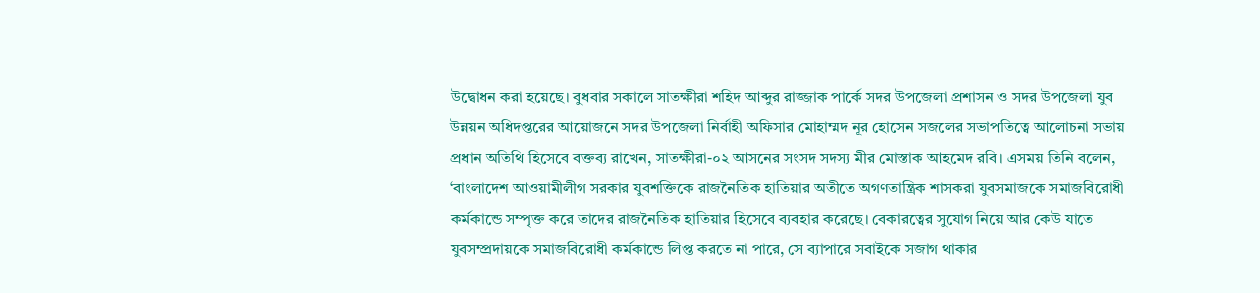উদ্বোধন করা হয়েছে। বুধবার সকালে সাতক্ষীরা শহিদ আব্দুর রাজ্জাক পার্কে সদর উপজেলা প্রশাসন ও সদর উপজেলা যুব উন্নয়ন অধিদপ্তরের আয়োজনে সদর উপজেলা নির্বাহী অফিসার মোহাম্মদ নূর হোসেন সজলের সভাপতিত্বে আলোচনা সভায় প্রধান অতিথি হিসেবে বক্তব্য রাখেন, সাতক্ষীরা-০২ আসনের সংসদ সদস্য মীর মোস্তাক আহমেদ রবি। এসময় তিনি বলেন, ‘বাংলাদেশ আওয়ামীলীগ সরকার যুবশক্তিকে রাজনৈতিক হাতিয়ার অতীতে অগণতান্ত্রিক শাসকরা যুবসমাজকে সমাজবিরোধী কর্মকান্ডে সম্পৃক্ত করে তাদের রাজনৈতিক হাতিয়ার হিসেবে ব্যবহার করেছে। বেকারত্বের সুযোগ নিয়ে আর কেউ যাতে যুবসম্প্রদায়কে সমাজবিরোধী কর্মকান্ডে লিপ্ত করতে না পারে, সে ব্যাপারে সবাইকে সজাগ থাকার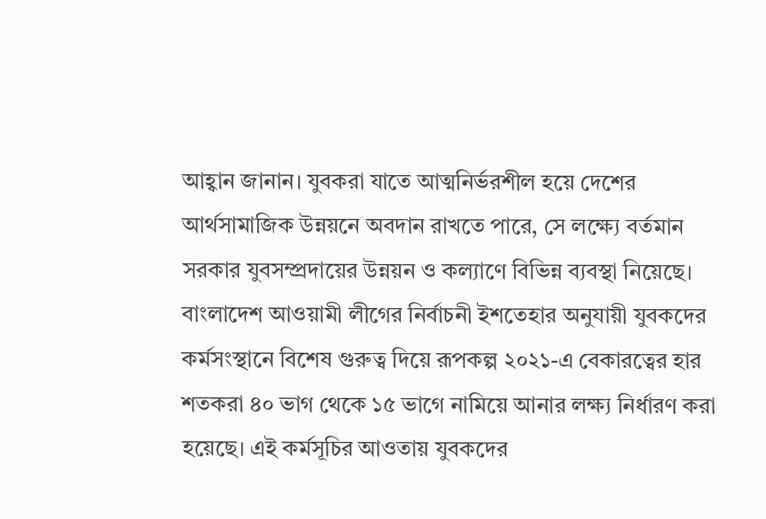আহ্বান জানান। যুবকরা যাতে আত্মনির্ভরশীল হয়ে দেশের আর্থসামাজিক উন্নয়নে অবদান রাখতে পারে, সে লক্ষ্যে বর্তমান সরকার যুবসম্প্রদায়ের উন্নয়ন ও কল্যাণে বিভিন্ন ব্যবস্থা নিয়েছে। বাংলাদেশ আওয়ামী লীগের নির্বাচনী ইশতেহার অনুযায়ী যুবকদের কর্মসংস্থানে বিশেষ গুরুত্ব দিয়ে রূপকল্প ২০২১-এ বেকারত্বের হার শতকরা ৪০ ভাগ থেকে ১৫ ভাগে নামিয়ে আনার লক্ষ্য নির্ধারণ করা হয়েছে। এই কর্মসূচির আওতায় যুবকদের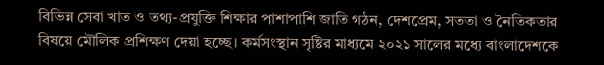বিভিন্ন সেবা খাত ও তথ্য-প্রযুক্তি শিক্ষার পাশাপাশি জাতি গঠন, দেশপ্রেম, সততা ও নৈতিকতার বিষয়ে মৌলিক প্রশিক্ষণ দেয়া হচ্ছে। কর্মসংস্থান সৃষ্টির মাধ্যমে ২০২১ সালের মধ্যে বাংলাদেশকে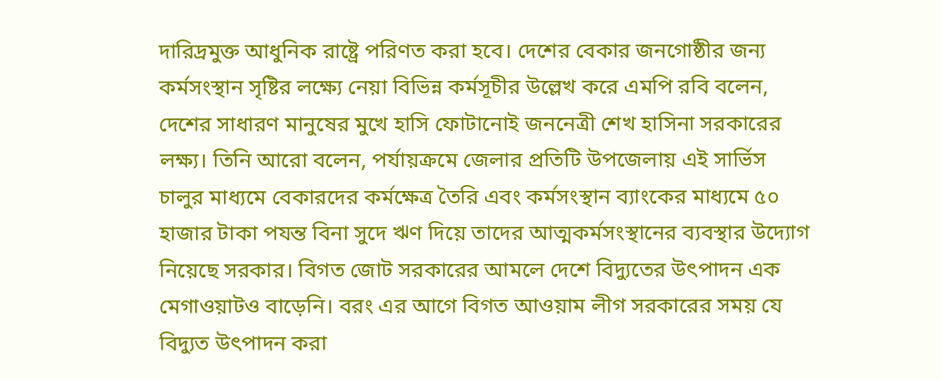দারিদ্রমুক্ত আধুনিক রাষ্ট্রে পরিণত করা হবে। দেশের বেকার জনগোষ্ঠীর জন্য কর্মসংস্থান সৃষ্টির লক্ষ্যে নেয়া বিভিন্ন কর্মসূচীর উল্লেখ করে এমপি রবি বলেন, দেশের সাধারণ মানুষের মুখে হাসি ফোটানোই জননেত্রী শেখ হাসিনা সরকারের লক্ষ্য। তিনি আরো বলেন, পর্যায়ক্রমে জেলার প্রতিটি উপজেলায় এই সার্ভিস চালুর মাধ্যমে বেকারদের কর্মক্ষেত্র তৈরি এবং কর্মসংস্থান ব্যাংকের মাধ্যমে ৫০ হাজার টাকা পযন্ত বিনা সুদে ঋণ দিয়ে তাদের আত্মকর্মসংস্থানের ব্যবস্থার উদ্যোগ নিয়েছে সরকার। বিগত জোট সরকারের আমলে দেশে বিদ্যুতের উৎপাদন এক মেগাওয়াটও বাড়েনি। বরং এর আগে বিগত আওয়াম লীগ সরকারের সময় যে বিদ্যুত উৎপাদন করা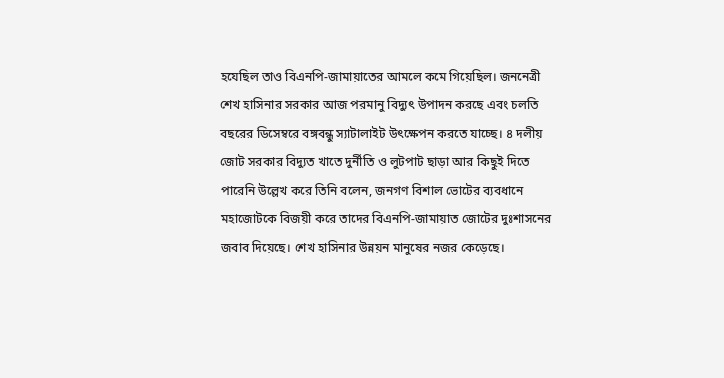হযেছিল তাও বিএনপি-জামায়াতের আমলে কমে গিয়েছিল। জননেত্রী শেখ হাসিনার সরকার আজ পরমানু বিদ্যুৎ উপাদন করছে এবং চলতি বছরের ডিসেম্বরে বঙ্গবন্ধু স্যাটালাইট উৎক্ষেপন করতে যাচ্ছে। ৪ দলীয় জোট সরকার বিদ্যুত খাতে দুর্নীতি ও লুটপাট ছাড়া আর কিছুই দিতে পারেনি উল্লেখ করে তিনি বলেন, জনগণ বিশাল ভোটের ব্যবধানে মহাজোটকে বিজয়ী করে তাদের বিএনপি-জামায়াত জোটের দুঃশাসনের জবাব দিয়েছে। শেখ হাসিনার উন্নয়ন মানুষের নজর কেড়েছে।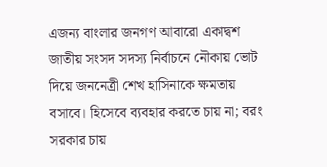এজন্য বাংলার জনগণ আবারো একাদ্বশ জাতীয় সংসদ সদস্য নির্বাচনে নৌকায় ভোট দিয়ে জননেত্রী শেখ হাসিনাকে ক্ষমতায় বসাবে। হিসেবে ব্যবহার করতে চায় না; বরং সরকার চায়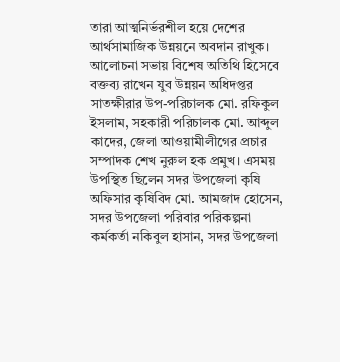তারা আত্মনির্ভরশীল হয়ে দেশের আর্থসামাজিক উন্নয়নে অবদান রাখুক। আলোচনা সভায় বিশেষ অতিথি হিসেবে বক্তব্য রাখেন যুব উন্নয়ন অধিদপ্তর সাতক্ষীরার উপ-পরিচালক মো. রফিকুল ইসলাম, সহকারী পরিচালক মো. আব্দুল কাদের, জেলা আওয়ামীলীগের প্রচার সম্পাদক শেখ নুরুল হক প্রমুখ। এসময় উপস্থিত ছিলেন সদর উপজেলা কৃষি অফিসার কৃষিবিদ মো. আমজাদ হোসেন, সদর উপজেলা পরিবার পরিকল্পনা কর্মকর্তা নকিবুল হাসান, সদর উপজেলা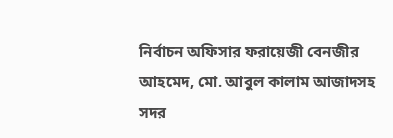নির্বাচন অফিসার ফরায়েজী বেনজীর আহমেদ, মো. আবুল কালাম আজাদসহ সদর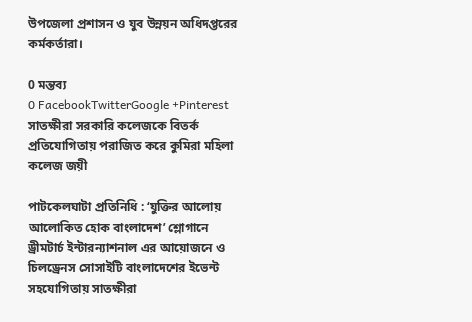উপজেলা প্রশাসন ও যুব উন্নয়ন অধিদপ্তরের কর্মকর্তারা।

0 মন্তব্য
0 FacebookTwitterGoogle +Pinterest
সাতক্ষীরা সরকারি কলেজকে বিতর্ক প্রতিযোগিতায় পরাজিত করে কুমিরা মহিলা কলেজ জয়ী

পাটকেলঘাটা প্রতিনিধি : ‘যুক্তির আলোয় আলোকিত হোক বাংলাদেশ’ শ্লোগানে ড্রীমটার্চ ইন্টারন্যাশনাল এর আয়োজনে ও চিলড্রেনস সোসাইটি বাংলাদেশের ইভেন্ট সহযোগিতায় সাতক্ষীরা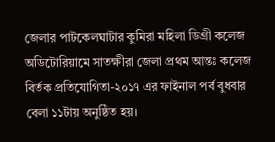জেলার পাটকেলঘাটার কুমিরা মহিলা ডিগ্রী কলেজ অডিটোরিয়ামে সাতক্ষীরা জেলা প্রথম আন্তঃ কলেজ বির্তক প্রতিযোগিতা-২০১৭ এর ফাইনাল পর্ব বুধবার বেলা ১১টায় অনুষ্ঠিত হয়।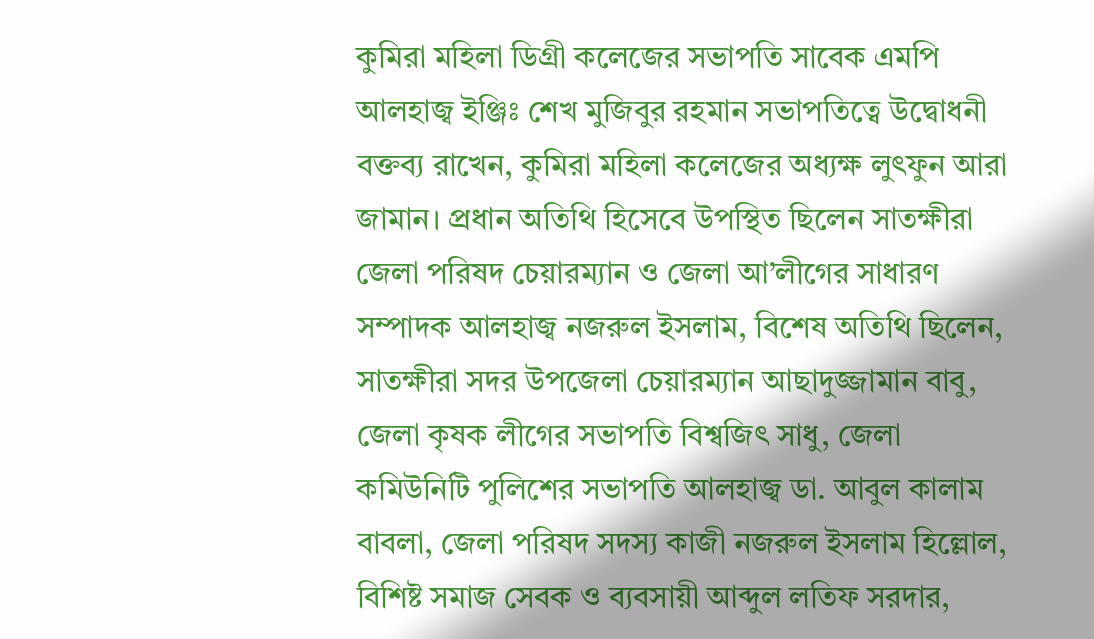কুমিরা মহিলা ডিগ্রী কলেজের সভাপতি সাবেক এমপি আলহাজ্ব ইঞ্জিঃ শেখ মুজিবুর রহমান সভাপতিত্বে উদ্বোধনী বক্তব্য রাখেন, কুমিরা মহিলা কলেজের অধ্যক্ষ লুৎফুন আরা জামান। প্রধান অতিথি হিসেবে উপস্থিত ছিলেন সাতক্ষীরা জেলা পরিষদ চেয়ারম্যান ও জেলা আ’লীগের সাধারণ সম্পাদক আলহাজ্ব নজরুল ইসলাম, বিশেষ অতিথি ছিলেন, সাতক্ষীরা সদর উপজেলা চেয়ারম্যান আছাদুজ্জামান বাবু, জেলা কৃষক লীগের সভাপতি বিশ্বজিৎ সাধু, জেলা কমিউনিটি পুলিশের সভাপতি আলহাজ্ব ডা. আবুল কালাম বাবলা, জেলা পরিষদ সদস্য কাজী নজরুল ইসলাম হিল্লোল, বিশিষ্ট সমাজ সেবক ও ব্যবসায়ী আব্দুল লতিফ সরদার,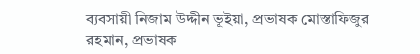ব্যবসায়ী নিজাম উদ্দীন ভূইয়া, প্রভাষক মোস্তাফিজুর রহমান, প্রভাষক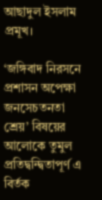আছাদুল ইসলাম প্রমূখ।

‘জঙ্গিবাদ নিরসনে প্রশাসন অপেক্ষা জনসেচতনতা শ্রেয়’ বিষয়ের আলোকে তুমুল প্রতিদ্বন্দ্বিতাপূর্ণ এ বির্তক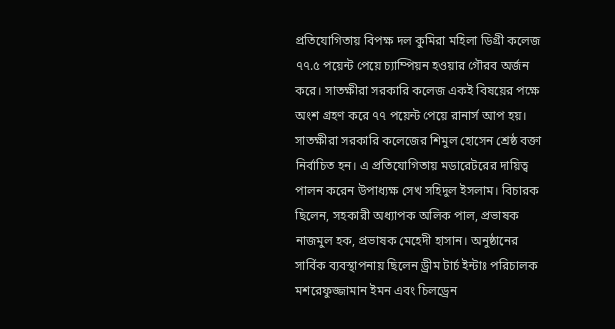প্রতিযোগিতায় বিপক্ষ দল কুমিরা মহিলা ডিগ্রী কলেজ ৭৭.৫ পয়েন্ট পেয়ে চ্যাম্পিয়ন হওয়ার গৌরব অর্জন করে। সাতক্ষীরা সরকারি কলেজ একই বিষয়ের পক্ষে অংশ গ্রহণ করে ৭৭ পয়েন্ট পেয়ে রানার্স আপ হয়। সাতক্ষীরা সরকারি কলেজের শিমুল হোসেন শ্রেষ্ঠ বক্তা নির্বাচিত হন। এ প্রতিযোগিতায় মডারেটরের দায়িত্ব পালন করেন উপাধ্যক্ষ সেখ সহিদুল ইসলাম। বিচারক ছিলেন, সহকারী অধ্যাপক অলিক পাল, প্রভাষক নাজমুল হক, প্রভাষক মেহেদী হাসান। অনুষ্ঠানের সার্বিক ব্যবস্থাপনায় ছিলেন ড্রীম টার্চ ইন্টাঃ পরিচালক মশরেফুজ্জামান ইমন এবং চিলড্রেন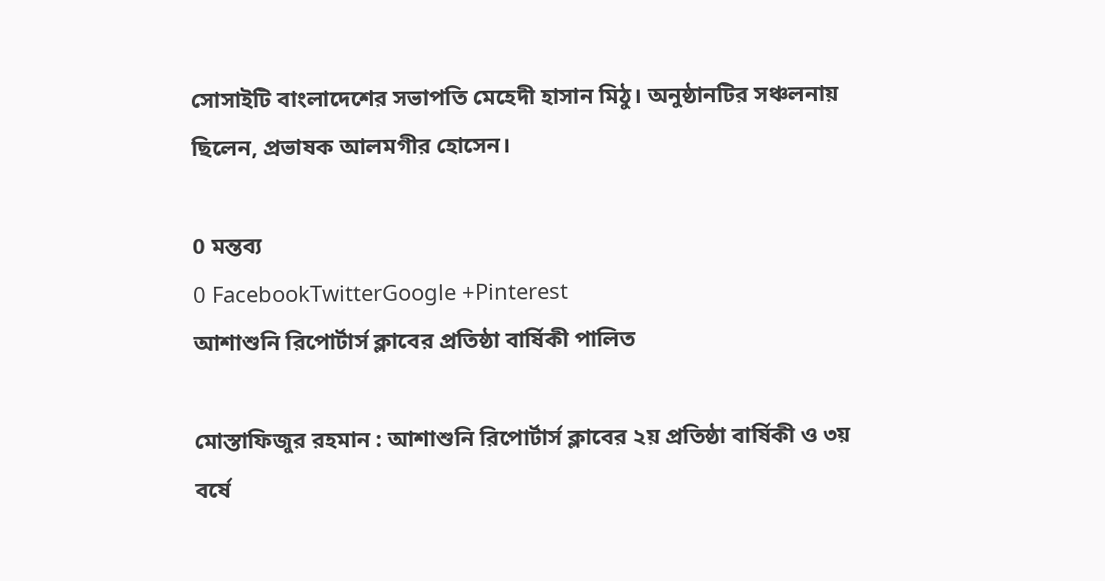সোসাইটি বাংলাদেশের সভাপতি মেহেদী হাসান মিঠু। অনুষ্ঠানটির সঞ্চলনায় ছিলেন, প্রভাষক আলমগীর হোসেন।

0 মন্তব্য
0 FacebookTwitterGoogle +Pinterest
আশাশুনি রিপোর্টার্স ক্লাবের প্রতিষ্ঠা বার্ষিকী পালিত

মোস্তাফিজুর রহমান : আশাশুনি রিপোর্টার্স ক্লাবের ২য় প্রতিষ্ঠা বার্ষিকী ও ৩য় বর্ষে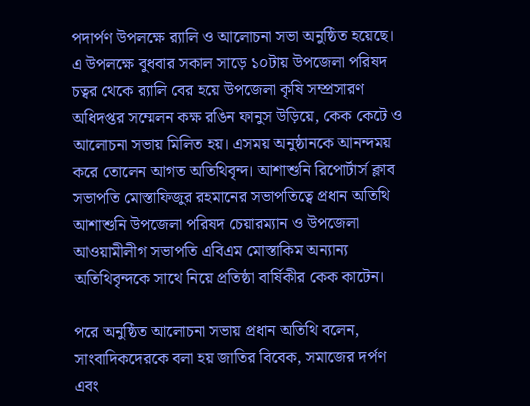পদার্পণ উপলক্ষে র‌্যালি ও আলোচনা সভা অনুষ্ঠিত হয়েছে। এ উপলক্ষে বুধবার সকাল সাড়ে ১০টায় উপজেলা পরিষদ চত্বর থেকে র‌্যালি বের হয়ে উপজেলা কৃষি সম্প্রসারণ অধিদপ্তর সম্মেলন কক্ষ রঙিন ফানুস উড়িয়ে, কেক কেটে ও আলোচনা সভায় মিলিত হয়। এসময় অনুষ্ঠানকে আনন্দময় করে তোলেন আগত অতিথিবৃন্দ। আশাশুনি রিপোর্টার্স ক্লাব সভাপতি মোস্তাফিজুর রহমানের সভাপতিত্বে প্রধান অতিথি আশাশুনি উপজেলা পরিষদ চেয়ারম্যান ও উপজেলা আওয়ামীলীগ সভাপতি এবিএম মোস্তাকিম অন্যান্য অতিথিবৃন্দকে সাথে নিয়ে প্রতিষ্ঠা বার্ষিকীর কেক কাটেন।

পরে অনুষ্ঠিত আলোচনা সভায় প্রধান অতিথি বলেন, সাংবাদিকদেরকে বলা হয় জাতির বিবেক, সমাজের দর্পণ এবং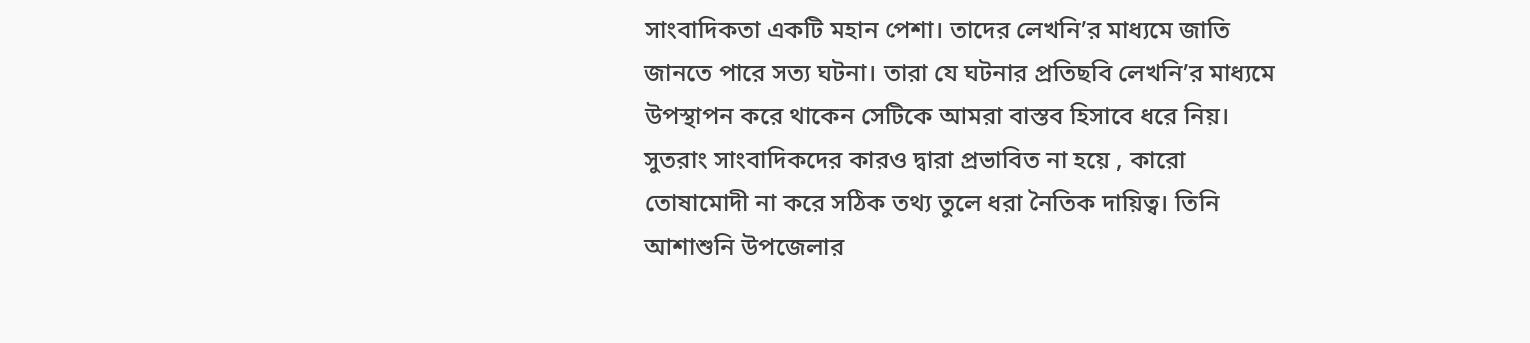সাংবাদিকতা একটি মহান পেশা। তাদের লেখনি’র মাধ্যমে জাতি জানতে পারে সত্য ঘটনা। তারা যে ঘটনার প্রতিছবি লেখনি’র মাধ্যমে উপস্থাপন করে থাকেন সেটিকে আমরা বাস্তব হিসাবে ধরে নিয়। সুতরাং সাংবাদিকদের কারও দ্বারা প্রভাবিত না হয়ে , কারো তোষামোদী না করে সঠিক তথ্য তুলে ধরা নৈতিক দায়িত্ব। তিনি আশাশুনি উপজেলার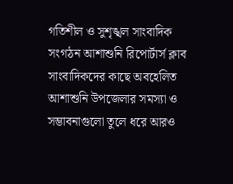গতিশীল ও সুশৃঙ্খল সাংবাদিক সংগঠন আশাশুনি রিপোর্টার্স ক্লাব সাংবাদিকদের কাছে অবহেলিত আশাশুনি উপজেলার সমস্যা ও সম্ভাবনাগুলো তুলে ধরে আরও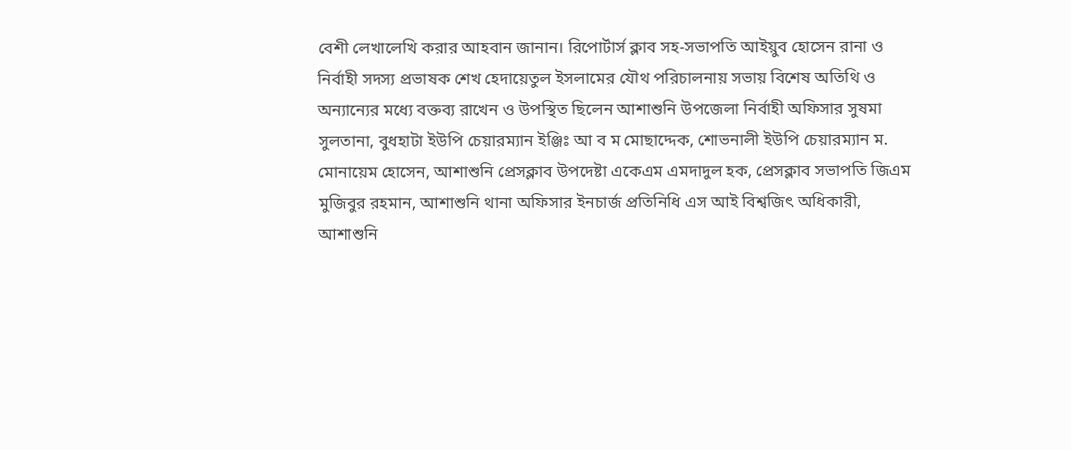বেশী লেখালেখি করার আহবান জানান। রিপোর্টার্স ক্লাব সহ-সভাপতি আইয়ুব হোসেন রানা ও নির্বাহী সদস্য প্রভাষক শেখ হেদায়েতুল ইসলামের যৌথ পরিচালনায় সভায় বিশেষ অতিথি ও অন্যান্যের মধ্যে বক্তব্য রাখেন ও উপস্থিত ছিলেন আশাশুনি উপজেলা নির্বাহী অফিসার সুষমা সুলতানা, বুধহাটা ইউপি চেয়ারম্যান ইঞ্জিঃ আ ব ম মোছাদ্দেক, শোভনালী ইউপি চেয়ারম্যান ম. মোনায়েম হোসেন, আশাশুনি প্রেসক্লাব উপদেষ্টা একেএম এমদাদুল হক, প্রেসক্লাব সভাপতি জিএম মুজিবুর রহমান, আশাশুনি থানা অফিসার ইনচার্জ প্রতিনিধি এস আই বিশ্বজিৎ অধিকারী, আশাশুনি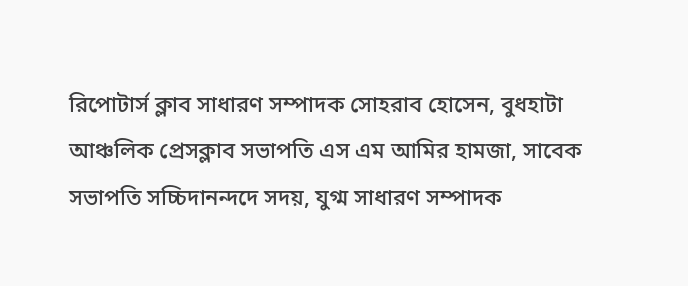রিপোটার্স ক্লাব সাধারণ সম্পাদক সোহরাব হোসেন, বুধহাটা আঞ্চলিক প্রেসক্লাব সভাপতি এস এম আমির হামজা, সাবেক সভাপতি সচ্চিদানন্দদে সদয়, যুগ্ম সাধারণ সম্পাদক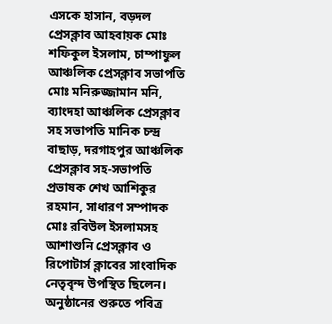এসকে হাসান, বড়দল প্রেসক্লাব আহবায়ক মোঃ শফিকুল ইসলাম, চাম্পাফুল আঞ্চলিক প্রেসক্লাব সভাপতি মোঃ মনিরুজ্জামান মনি, ব্যাংদহা আঞ্চলিক প্রেসক্লাব সহ সভাপতি মানিক চন্দ্র বাছাড়, দরগাহপুর আঞ্চলিক প্রেসক্লাব সহ-সভাপতি প্রভাষক শেখ আশিকুর রহমান, সাধারণ সম্পাদক মোঃ রবিউল ইসলামসহ আশাশুনি প্রেসক্লাব ও রিপোটার্স ক্লাবের সাংবাদিক নেতৃবৃন্দ উপস্থিত ছিলেন। অনুষ্ঠানের শুরুতে পবিত্র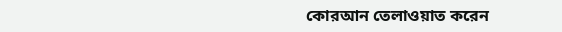কোরআন তেলাওয়াত করেন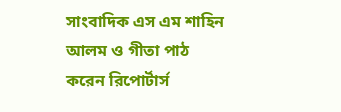সাংবাদিক এস এম শাহিন আলম ও গীতা পাঠ করেন রিপোর্টার্স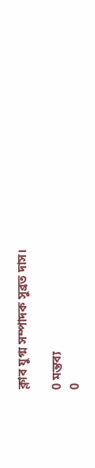ক্লাব যুগ্ম সম্পাদক সুব্রত দাস।

0 মন্তব্য
0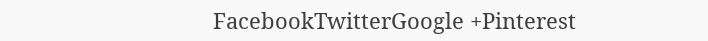FacebookTwitterGoogle +Pinterest